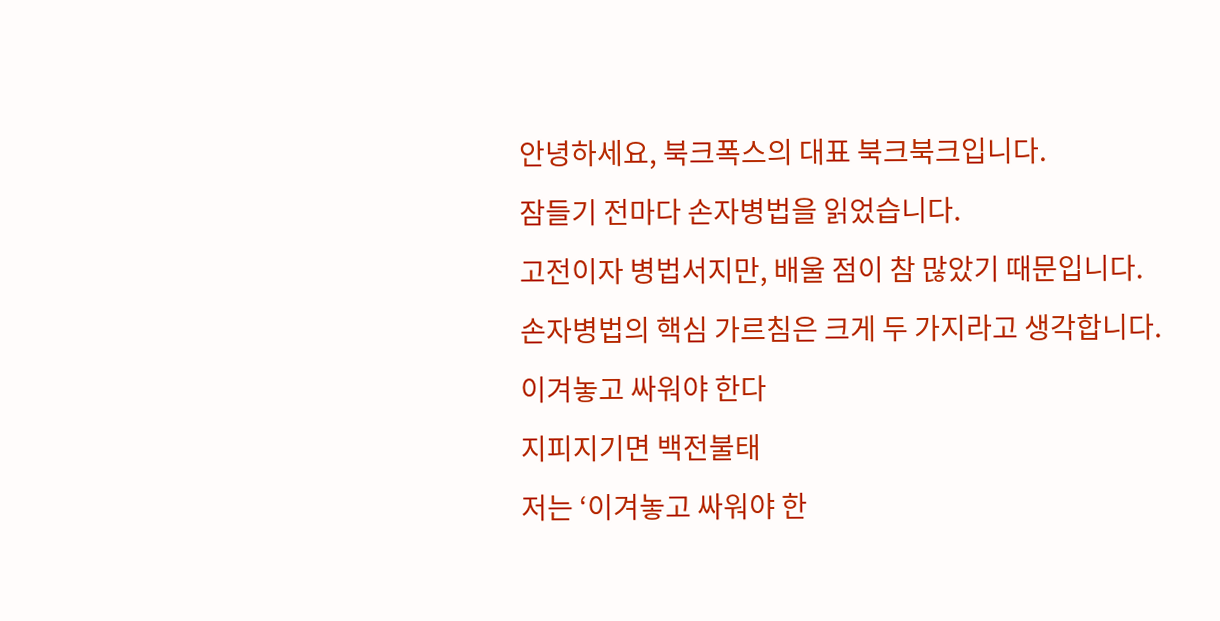안녕하세요, 북크폭스의 대표 북크북크입니다.
잠들기 전마다 손자병법을 읽었습니다.
고전이자 병법서지만, 배울 점이 참 많았기 때문입니다.
손자병법의 핵심 가르침은 크게 두 가지라고 생각합니다.
이겨놓고 싸워야 한다
지피지기면 백전불태
저는 ‘이겨놓고 싸워야 한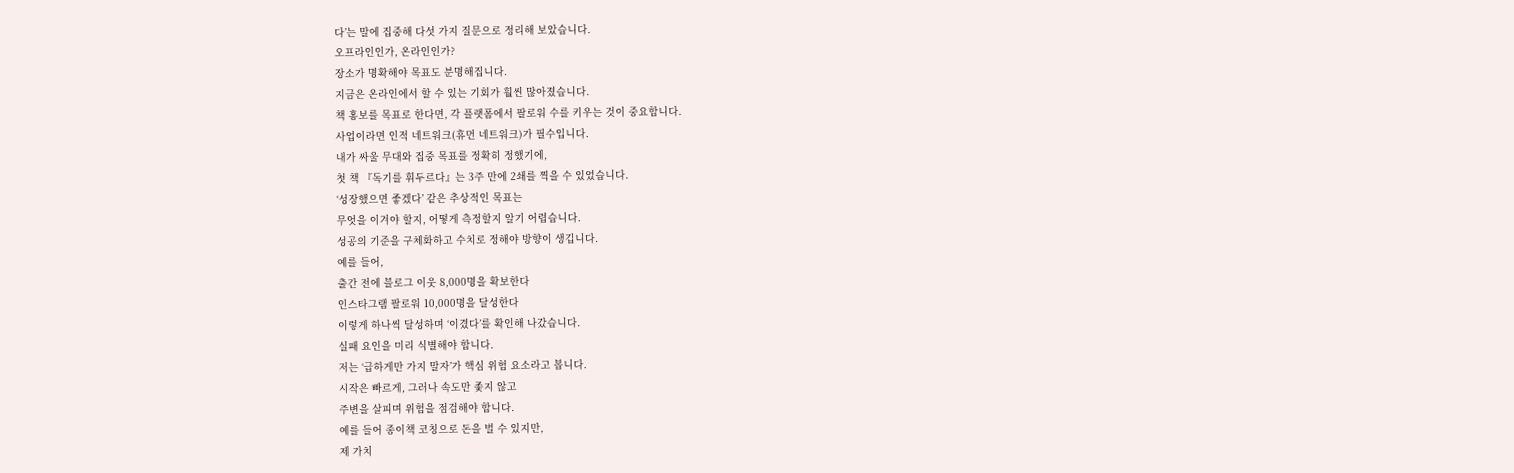다’는 말에 집중해 다섯 가지 질문으로 정리해 보았습니다.
오프라인인가, 온라인인가?
장소가 명확해야 목표도 분명해집니다.
지금은 온라인에서 할 수 있는 기회가 훨씬 많아졌습니다.
책 홍보를 목표로 한다면, 각 플랫폼에서 팔로워 수를 키우는 것이 중요합니다.
사업이라면 인적 네트워크(휴먼 네트워크)가 필수입니다.
내가 싸울 무대와 집중 목표를 정확히 정했기에,
첫 책 『독기를 휘두르다』는 3주 만에 2쇄를 찍을 수 있었습니다.
‘성장했으면 좋겠다’ 같은 추상적인 목표는
무엇을 이겨야 할지, 어떻게 측정할지 알기 어렵습니다.
성공의 기준을 구체화하고 수치로 정해야 방향이 생깁니다.
예를 들어,
출간 전에 블로그 이웃 8,000명을 확보한다
인스타그램 팔로워 10,000명을 달성한다
이렇게 하나씩 달성하며 ‘이겼다’를 확인해 나갔습니다.
실패 요인을 미리 식별해야 합니다.
저는 ‘급하게만 가지 말자’가 핵심 위험 요소라고 봅니다.
시작은 빠르게, 그러나 속도만 좇지 않고
주변을 살피며 위험을 점검해야 합니다.
예를 들어 종이책 코칭으로 돈을 벌 수 있지만,
제 가치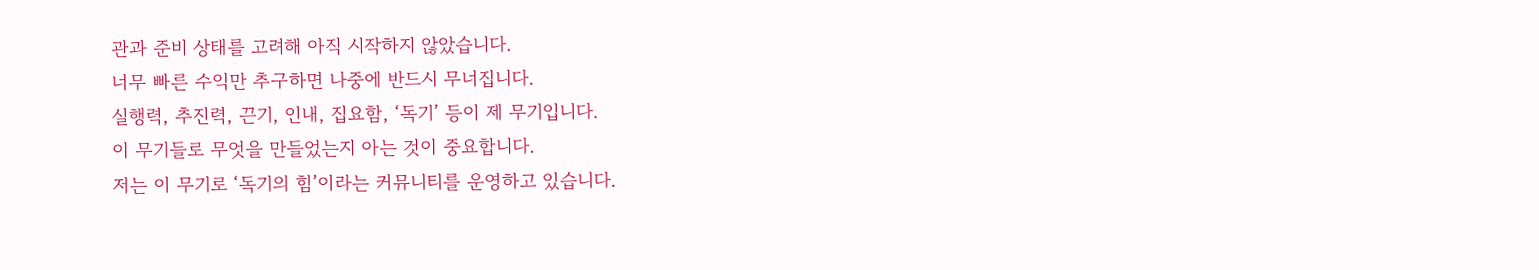관과 준비 상태를 고려해 아직 시작하지 않았습니다.
너무 빠른 수익만 추구하면 나중에 반드시 무너집니다.
실행력, 추진력, 끈기, 인내, 집요함, ‘독기’ 등이 제 무기입니다.
이 무기들로 무엇을 만들었는지 아는 것이 중요합니다.
저는 이 무기로 ‘독기의 힘’이라는 커뮤니티를 운영하고 있습니다.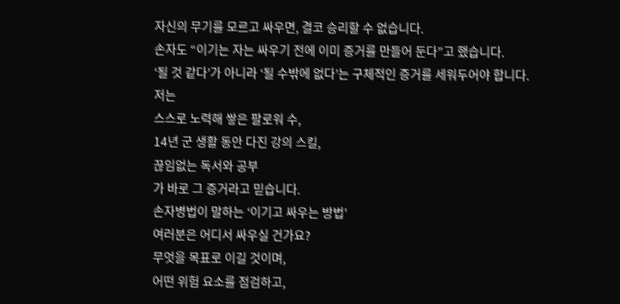자신의 무기를 모르고 싸우면, 결코 승리할 수 없습니다.
손자도 “이기는 자는 싸우기 전에 이미 증거를 만들어 둔다”고 했습니다.
‘될 것 같다’가 아니라 ‘될 수밖에 없다’는 구체적인 증거를 세워두어야 합니다.
저는
스스로 노력해 쌓은 팔로워 수,
14년 군 생활 동안 다진 강의 스킬,
끊임없는 독서와 공부
가 바로 그 증거라고 믿습니다.
손자병법이 말하는 ‘이기고 싸우는 방법’
여러분은 어디서 싸우실 건가요?
무엇을 목표로 이길 것이며,
어떤 위험 요소를 점검하고,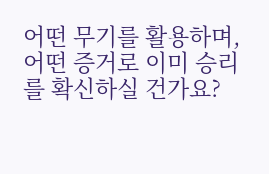어떤 무기를 활용하며,
어떤 증거로 이미 승리를 확신하실 건가요?